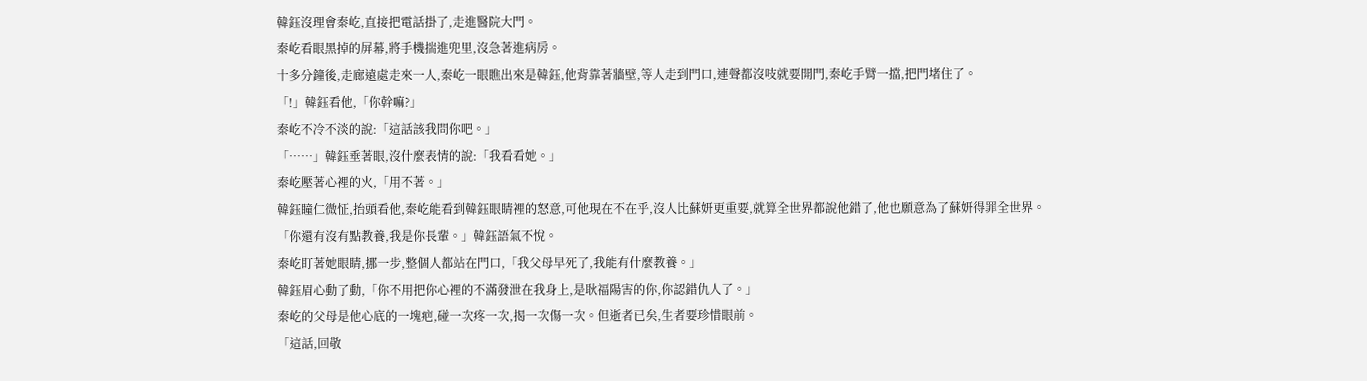韓鈺沒理會秦屹,直接把電話掛了,走進醫院大門。
秦屹看眼黑掉的屏幕,將手機揣進兜里,沒急著進病房。
十多分鐘後,走廊遠處走來一人,秦屹一眼瞧出來是韓鈺,他背靠著牆壁,等人走到門口,連聲都沒吱就要開門,秦屹手臂一擋,把門堵住了。
「!」韓鈺看他,「你幹嘛?」
秦屹不冷不淡的說:「這話該我問你吧。」
「……」韓鈺垂著眼,沒什麼表情的說:「我看看她。」
秦屹壓著心裡的火,「用不著。」
韓鈺瞳仁微怔,抬頭看他,秦屹能看到韓鈺眼睛裡的怒意,可他現在不在乎,沒人比蘇妍更重要,就算全世界都說他錯了,他也願意為了蘇妍得罪全世界。
「你還有沒有點教養,我是你長輩。」韓鈺語氣不悅。
秦屹盯著她眼睛,挪一步,整個人都站在門口,「我父母早死了,我能有什麼教養。」
韓鈺眉心動了動,「你不用把你心裡的不滿發泄在我身上,是耿福陽害的你,你認錯仇人了。」
秦屹的父母是他心底的一塊疤,碰一次疼一次,揭一次傷一次。但逝者已矣,生者要珍惜眼前。
「這話,回敬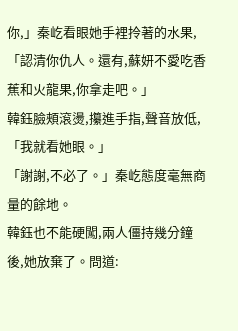你,」秦屹看眼她手裡拎著的水果,「認清你仇人。還有,蘇妍不愛吃香蕉和火龍果,你拿走吧。」
韓鈺臉頰滾燙,攥進手指,聲音放低,「我就看她眼。」
「謝謝,不必了。」秦屹態度毫無商量的餘地。
韓鈺也不能硬闖,兩人僵持幾分鐘後,她放棄了。問道: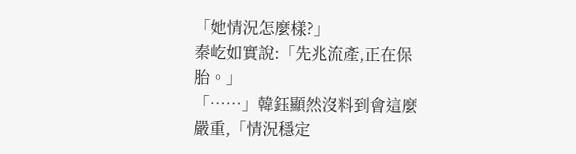「她情況怎麼樣?」
秦屹如實說:「先兆流產,正在保胎。」
「……」韓鈺顯然沒料到會這麼嚴重,「情況穩定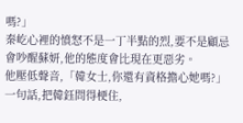嗎?」
秦屹心裡的憤怒不是一丁半點的烈,要不是顧忌會吵醒蘇妍,他的態度會比現在更惡劣。
他壓低聲音,「韓女士,你還有資格擔心她嗎?」
一句話,把韓鈺問得梗住,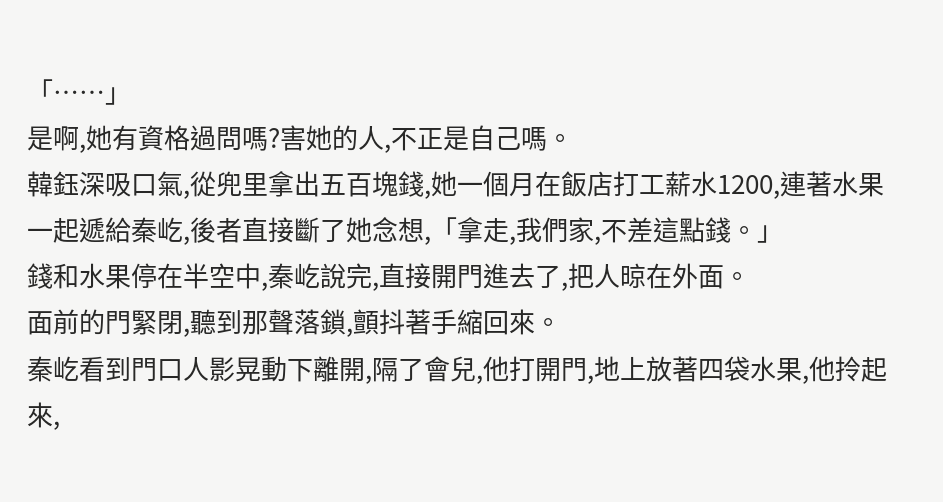「……」
是啊,她有資格過問嗎?害她的人,不正是自己嗎。
韓鈺深吸口氣,從兜里拿出五百塊錢,她一個月在飯店打工薪水1200,連著水果一起遞給秦屹,後者直接斷了她念想,「拿走,我們家,不差這點錢。」
錢和水果停在半空中,秦屹說完,直接開門進去了,把人晾在外面。
面前的門緊閉,聽到那聲落鎖,顫抖著手縮回來。
秦屹看到門口人影晃動下離開,隔了會兒,他打開門,地上放著四袋水果,他拎起來,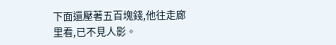下面還壓著五百塊錢,他往走廊里看,已不見人影。